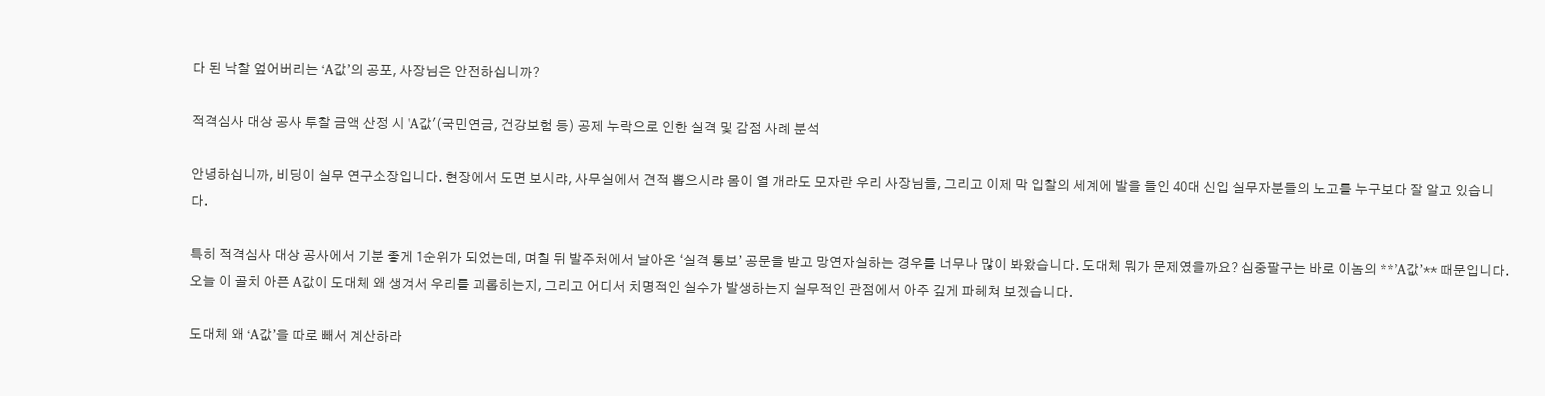다 된 낙찰 엎어버리는 ‘A값’의 공포, 사장님은 안전하십니까?

적격심사 대상 공사 투찰 금액 산정 시 'A값'(국민연금, 건강보험 등) 공제 누락으로 인한 실격 및 감점 사례 분석

안녕하십니까, 비딩이 실무 연구소장입니다. 현장에서 도면 보시랴, 사무실에서 견적 뽑으시랴 몸이 열 개라도 모자란 우리 사장님들, 그리고 이제 막 입찰의 세계에 발을 들인 40대 신입 실무자분들의 노고를 누구보다 잘 알고 있습니다.

특히 적격심사 대상 공사에서 기분 좋게 1순위가 되었는데, 며칠 뒤 발주처에서 날아온 ‘실격 통보’ 공문을 받고 망연자실하는 경우를 너무나 많이 봐왔습니다. 도대체 뭐가 문제였을까요? 십중팔구는 바로 이놈의 **’A값’** 때문입니다. 오늘 이 골치 아픈 A값이 도대체 왜 생겨서 우리를 괴롭히는지, 그리고 어디서 치명적인 실수가 발생하는지 실무적인 관점에서 아주 깊게 파헤쳐 보겠습니다.

도대체 왜 ‘A값’을 따로 빼서 계산하라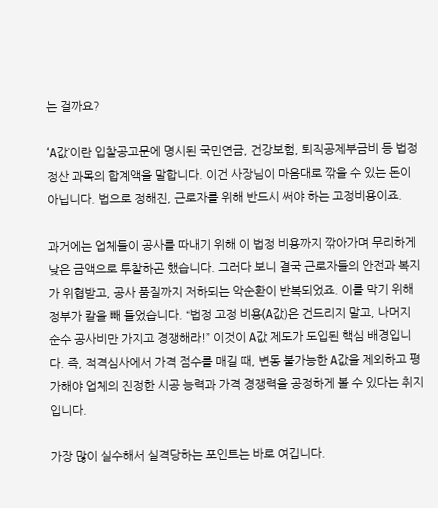는 걸까요?

‘A값’이란 입찰공고문에 명시된 국민연금, 건강보험, 퇴직공제부금비 등 법정 정산 과목의 합계액을 말합니다. 이건 사장님이 마음대로 깎을 수 있는 돈이 아닙니다. 법으로 정해진, 근로자를 위해 반드시 써야 하는 고정비용이죠.

과거에는 업체들이 공사를 따내기 위해 이 법정 비용까지 깎아가며 무리하게 낮은 금액으로 투찰하곤 했습니다. 그러다 보니 결국 근로자들의 안전과 복지가 위협받고, 공사 품질까지 저하되는 악순환이 반복되었죠. 이를 막기 위해 정부가 칼을 빼 들었습니다. “법정 고정 비용(A값)은 건드리지 말고, 나머지 순수 공사비만 가지고 경쟁해라!” 이것이 A값 제도가 도입된 핵심 배경입니다. 즉, 적격심사에서 가격 점수를 매길 때, 변동 불가능한 A값을 제외하고 평가해야 업체의 진정한 시공 능력과 가격 경쟁력을 공정하게 볼 수 있다는 취지입니다.

가장 많이 실수해서 실격당하는 포인트는 바로 여깁니다.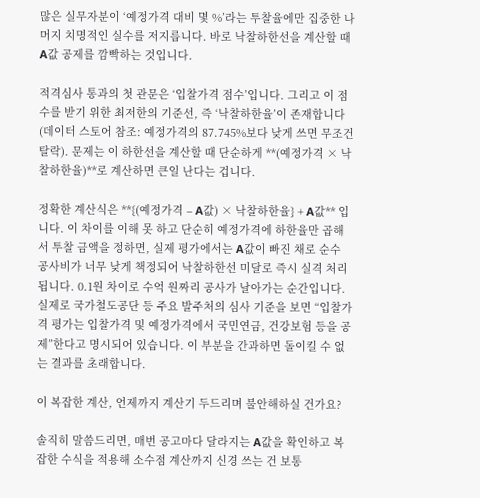많은 실무자분이 ‘예정가격 대비 몇 %’라는 투찰율에만 집중한 나머지 치명적인 실수를 저지릅니다. 바로 낙찰하한선을 계산할 때 A값 공제를 깜빡하는 것입니다.

적격심사 통과의 첫 관문은 ‘입찰가격 점수’입니다. 그리고 이 점수를 받기 위한 최저한의 기준선, 즉 ‘낙찰하한율’이 존재합니다(데이터 스토어 참조: 예정가격의 87.745%보다 낮게 쓰면 무조건 탈락). 문제는 이 하한선을 계산할 때 단순하게 **(예정가격 × 낙찰하한율)**로 계산하면 큰일 난다는 겁니다.

정확한 계산식은 **{(예정가격 – A값) × 낙찰하한율} + A값** 입니다. 이 차이를 이해 못 하고 단순히 예정가격에 하한율만 곱해서 투찰 금액을 정하면, 실제 평가에서는 A값이 빠진 채로 순수 공사비가 너무 낮게 책정되어 낙찰하한선 미달로 즉시 실격 처리됩니다. 0.1원 차이로 수억 원짜리 공사가 날아가는 순간입니다. 실제로 국가철도공단 등 주요 발주처의 심사 기준을 보면 “입찰가격 평가는 입찰가격 및 예정가격에서 국민연금, 건강보험 등을 공제”한다고 명시되어 있습니다. 이 부분을 간과하면 돌이킬 수 없는 결과를 초래합니다.

이 복잡한 계산, 언제까지 계산기 두드리며 불안해하실 건가요?

솔직히 말씀드리면, 매번 공고마다 달라지는 A값을 확인하고 복잡한 수식을 적용해 소수점 계산까지 신경 쓰는 건 보통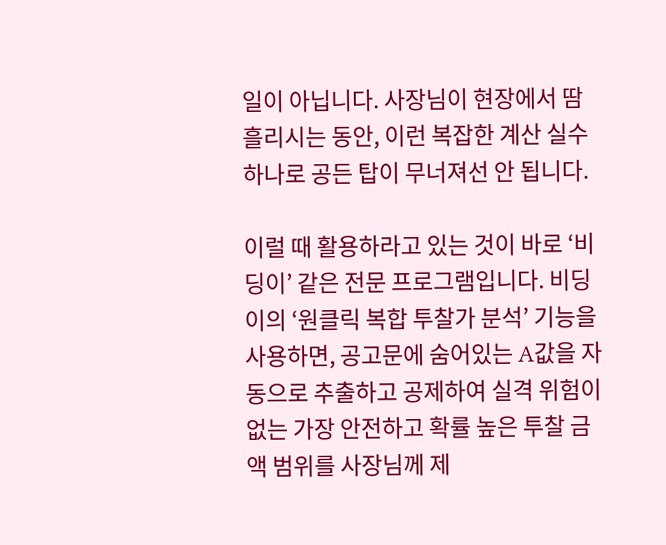일이 아닙니다. 사장님이 현장에서 땀 흘리시는 동안, 이런 복잡한 계산 실수 하나로 공든 탑이 무너져선 안 됩니다.

이럴 때 활용하라고 있는 것이 바로 ‘비딩이’ 같은 전문 프로그램입니다. 비딩이의 ‘원클릭 복합 투찰가 분석’ 기능을 사용하면, 공고문에 숨어있는 A값을 자동으로 추출하고 공제하여 실격 위험이 없는 가장 안전하고 확률 높은 투찰 금액 범위를 사장님께 제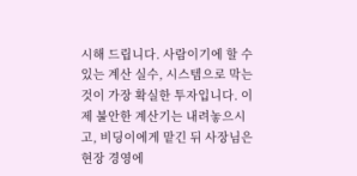시해 드립니다. 사람이기에 할 수 있는 계산 실수, 시스템으로 막는 것이 가장 확실한 투자입니다. 이제 불안한 계산기는 내려놓으시고, 비딩이에게 맡긴 뒤 사장님은 현장 경영에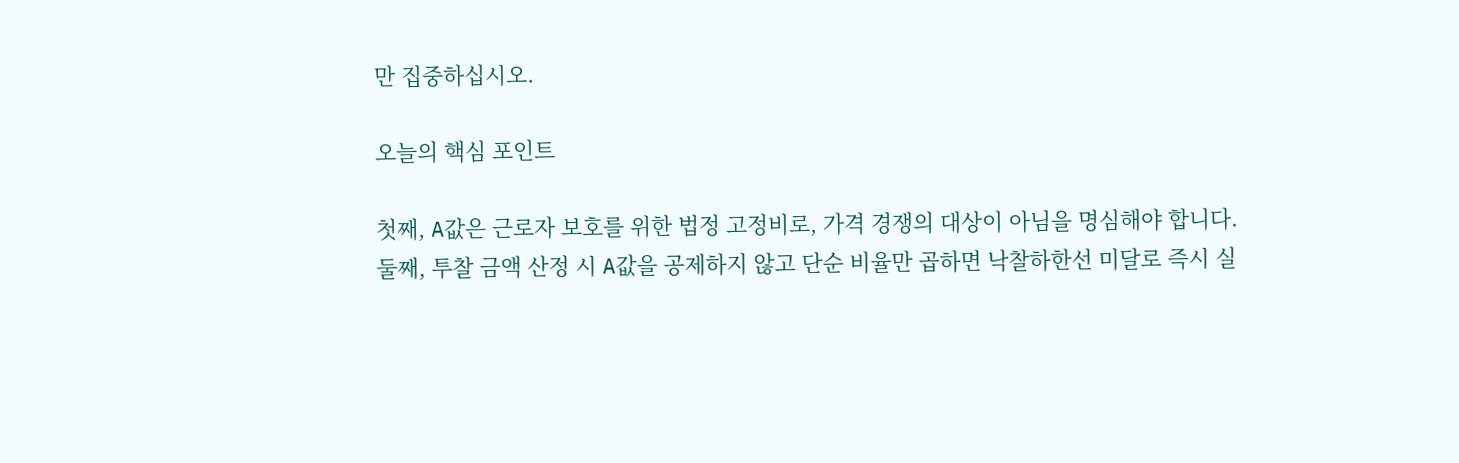만 집중하십시오.

오늘의 핵심 포인트

첫째, A값은 근로자 보호를 위한 법정 고정비로, 가격 경쟁의 대상이 아님을 명심해야 합니다.
둘째, 투찰 금액 산정 시 A값을 공제하지 않고 단순 비율만 곱하면 낙찰하한선 미달로 즉시 실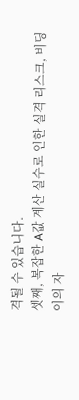격될 수 있습니다.
셋째, 복잡한 A값 계산 실수로 인한 실격 리스크, 비딩이의 자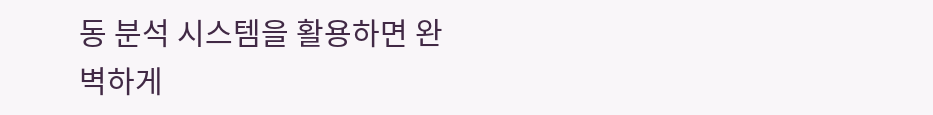동 분석 시스템을 활용하면 완벽하게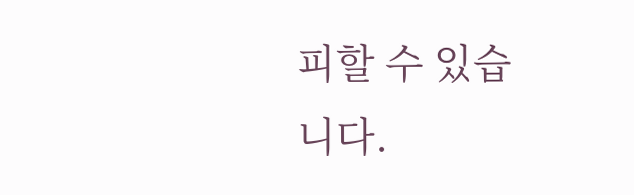피할 수 있습니다.